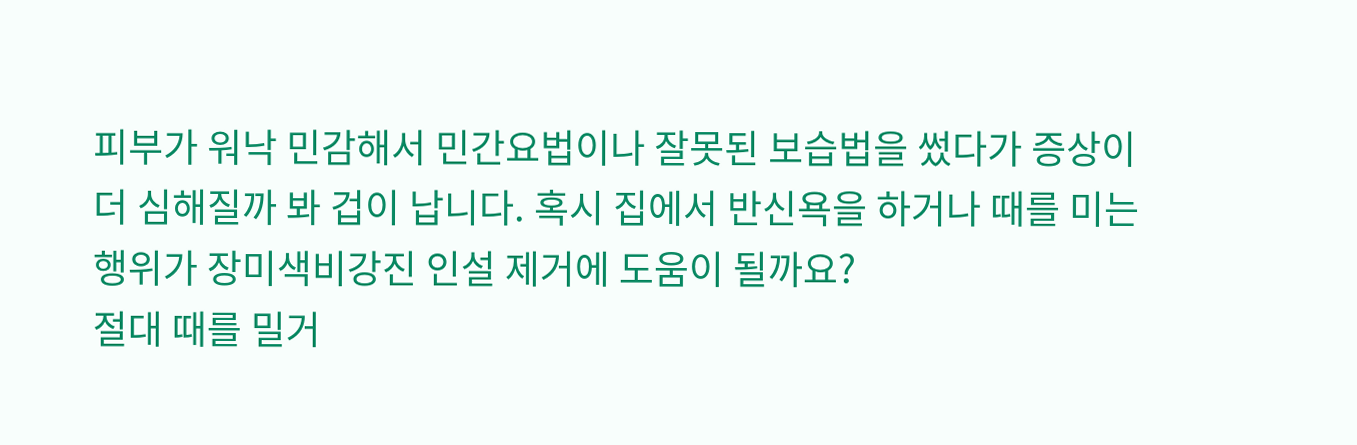피부가 워낙 민감해서 민간요법이나 잘못된 보습법을 썼다가 증상이 더 심해질까 봐 겁이 납니다. 혹시 집에서 반신욕을 하거나 때를 미는 행위가 장미색비강진 인설 제거에 도움이 될까요?
절대 때를 밀거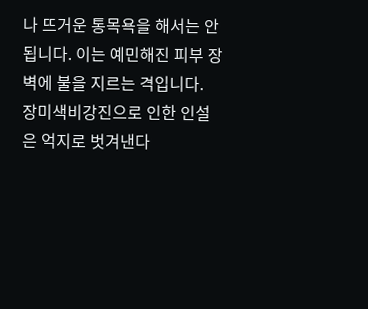나 뜨거운 통목욕을 해서는 안 됩니다. 이는 예민해진 피부 장벽에 불을 지르는 격입니다.
장미색비강진으로 인한 인설은 억지로 벗겨낸다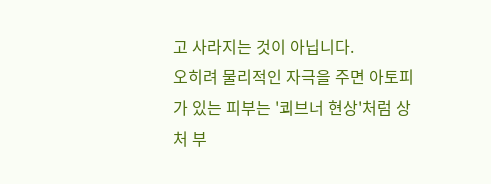고 사라지는 것이 아닙니다.
오히려 물리적인 자극을 주면 아토피가 있는 피부는 '쾨브너 현상'처럼 상처 부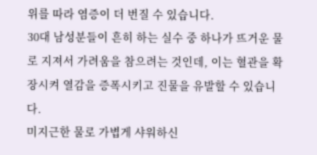위를 따라 염증이 더 번질 수 있습니다.
30대 남성분들이 흔히 하는 실수 중 하나가 뜨거운 물로 지져서 가려움을 참으려는 것인데, 이는 혈관을 확장시켜 열감을 증폭시키고 진물을 유발할 수 있습니다.
미지근한 물로 가볍게 샤워하신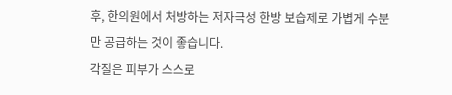후, 한의원에서 처방하는 저자극성 한방 보습제로 가볍게 수분만 공급하는 것이 좋습니다.
각질은 피부가 스스로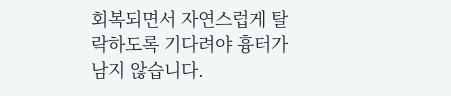회복되면서 자연스럽게 탈락하도록 기다려야 흉터가 남지 않습니다.